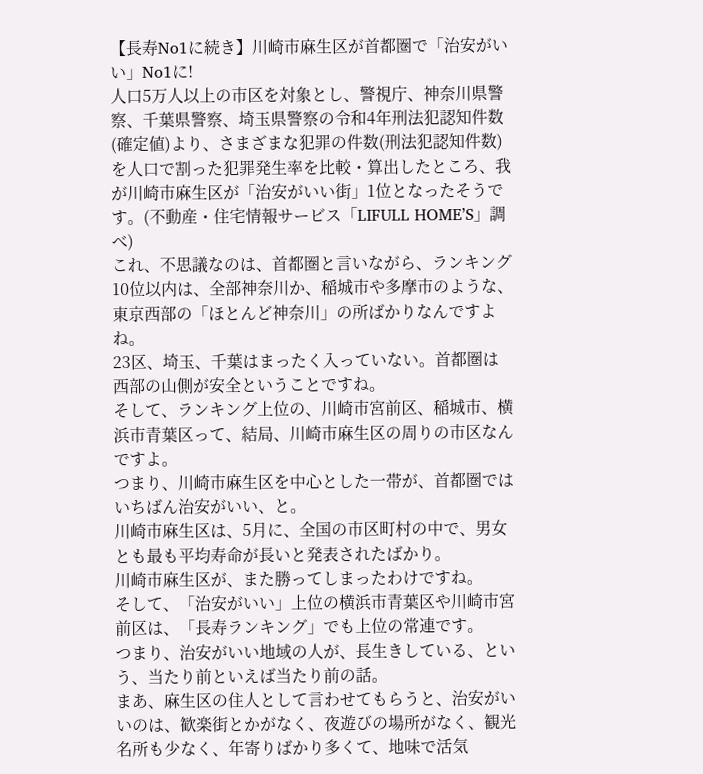【長寿No1に続き】川崎市麻生区が首都圏で「治安がいい」No1に!
人口5万人以上の市区を対象とし、警視庁、神奈川県警察、千葉県警察、埼玉県警察の令和4年刑法犯認知件数(確定値)より、さまざまな犯罪の件数(刑法犯認知件数)を人口で割った犯罪発生率を比較・算出したところ、我が川崎市麻生区が「治安がいい街」1位となったそうです。(不動産・住宅情報サービス「LIFULL HOME’S」調べ)
これ、不思議なのは、首都圏と言いながら、ランキング10位以内は、全部神奈川か、稲城市や多摩市のような、東京西部の「ほとんど神奈川」の所ばかりなんですよね。
23区、埼玉、千葉はまったく入っていない。首都圏は西部の山側が安全ということですね。
そして、ランキング上位の、川崎市宮前区、稲城市、横浜市青葉区って、結局、川崎市麻生区の周りの市区なんですよ。
つまり、川崎市麻生区を中心とした一帯が、首都圏ではいちばん治安がいい、と。
川崎市麻生区は、5月に、全国の市区町村の中で、男女とも最も平均寿命が長いと発表されたばかり。
川崎市麻生区が、また勝ってしまったわけですね。
そして、「治安がいい」上位の横浜市青葉区や川崎市宮前区は、「長寿ランキング」でも上位の常連です。
つまり、治安がいい地域の人が、長生きしている、という、当たり前といえば当たり前の話。
まあ、麻生区の住人として言わせてもらうと、治安がいいのは、歓楽街とかがなく、夜遊びの場所がなく、観光名所も少なく、年寄りばかり多くて、地味で活気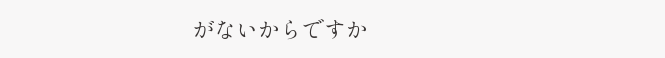がないからですか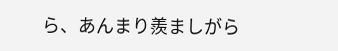ら、あんまり羨ましがら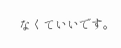なくていいです。